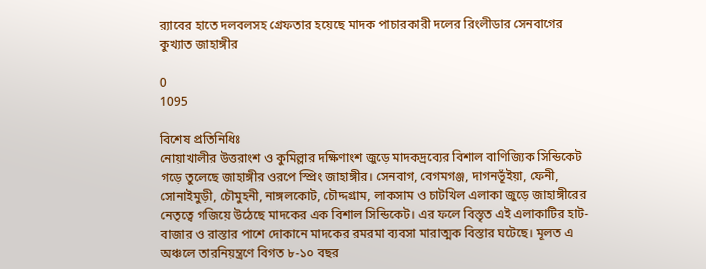র‌্যাবের হাতে দলবলসহ গ্রেফতার হয়েছে মাদক পাচারকারী দলের রিংলীডার সেনবাগের কুখ্যাত জাহাঙ্গীর

0
1095

বিশেষ প্রতিনিধিঃ
নোয়াখালীর উত্তরাংশ ও কুমিল্লার দক্ষিণাংশ জুড়ে মাদকদ্রব্যের বিশাল বাণিজ্যিক সিন্ডিকেট গড়ে তুলেছে জাহাঙ্গীর ওরপে স্প্রিং জাহাঙ্গীর। সেনবাগ, বেগমগঞ্জ, দাগনভূঁইয়া, ফেনী, সোনাইমুড়ী, চৌমুহনী, নাঙ্গলকোট, চৌদ্দগ্রাম, লাকসাম ও চাটখিল এলাকা জুড়ে জাহাঙ্গীরের নেতৃত্বে গজিয়ে উঠেছে মাদকের এক বিশাল সিন্ডিকেট। এর ফলে বিস্তৃত এই এলাকাটির হাট-বাজার ও রাস্তার পাশে দোকানে মাদকের রমরমা ব্যবসা মারাত্মক বিস্তার ঘটেছে। মূলত এ অঞ্চলে তারনিয়ন্ত্রণে বিগত ৮-১০ বছর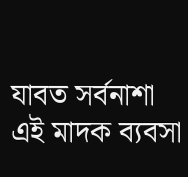যাবত সর্বনাশা এই মাদক ব্যবসা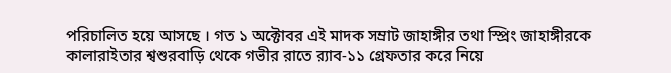পরিচালিত হয়ে আসছে । গত ১ অক্টোবর এই মাদক সম্রাট জাহাঙ্গীর তথা স্প্রিং জাহাঙ্গীরকে কালারাইতার শ্বশুরবাড়ি থেকে গভীর রাতে র‌্যাব-১১ গ্রেফতার করে নিয়ে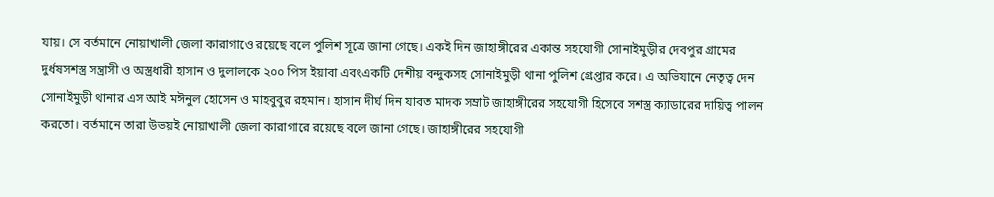যায়। সে বর্তমানে নোয়াখালী জেলা কারাগাওে রয়েছে বলে পুলিশ সূত্রে জানা গেছে। একই দিন জাহাঙ্গীরের একান্ত সহযোগী সোনাইমুড়ীর দেবপুর গ্রামের দুর্ধষসশস্ত্র সন্ত্রাসী ও অস্ত্রধারী হাসান ও দুলালকে ২০০ পিস ইয়াবা এবংএকটি দেশীয় বন্দুকসহ সোনাইমুড়ী থানা পুলিশ গ্রেপ্তার করে। এ অভিযানে নেতৃত্ব দেন সোনাইমুড়ী থানার এস আই মঈনুল হোসেন ও মাহবুবুর রহমান। হাসান দীর্ঘ দিন যাবত মাদক সম্রাট জাহাঙ্গীরের সহযোগী হিসেবে সশস্ত্র ক্যাডারের দায়িত্ব পালন করতো। বর্তমানে তারা উভয়ই নোয়াখালী জেলা কারাগারে রয়েছে বলে জানা গেছে। জাহাঙ্গীরের সহযোগী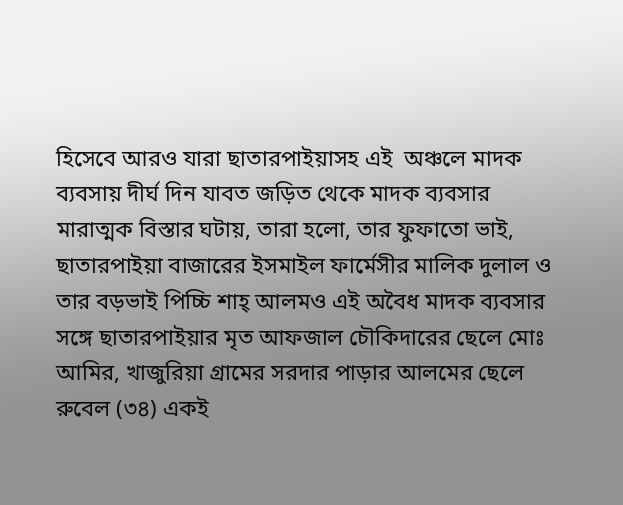হিসেবে আরও যারা ছাতারপাইয়াসহ এই  অঞ্চলে মাদক ব্যবসায় দীর্ঘ দিন যাবত জড়িত থেকে মাদক ব্যবসার মারাত্মক বিস্তার ঘটায়, তারা হলো, তার ফুফাতো ভাই, ছাতারপাইয়া বাজারের ইসমাইল ফার্মেসীর মালিক দুলাল ও তার বড়ভাই পিচ্চি শাহ্ আলমও এই অবৈধ মাদক ব্যবসার সঙ্গে ছাতারপাইয়ার মৃত আফজাল চৌকিদারের ছেলে মোঃ আমির, খাজুরিয়া গ্রামের সরদার পাড়ার আলমের ছেলে রুবেল (৩৪) একই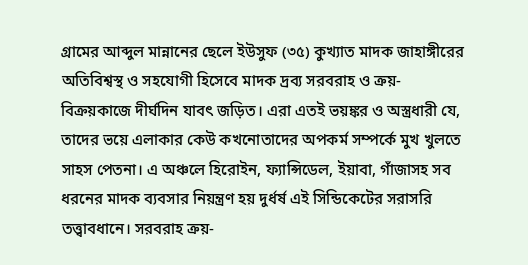গ্রামের আব্দুল মান্নানের ছেলে ইউসুফ (৩৫) কুখ্যাত মাদক জাহাঙ্গীরের অতিবিশ্বস্থ ও সহযোগী হিসেবে মাদক দ্রব্য সরবরাহ ও ক্রয়-বিক্রয়কাজে দীর্ঘদিন যাবৎ জড়িত। এরা এতই ভয়ঙ্কর ও অস্ত্রধারী যে, তাদের ভয়ে এলাকার কেউ কখনোতাদের অপকর্ম সম্পর্কে মুখ খুলতে সাহস পেতনা। এ অঞ্চলে হিরোইন, ফ্যান্সিডেল, ইয়াবা, গাঁজাসহ সব ধরনের মাদক ব্যবসার নিয়ন্ত্রণ হয় দুর্ধর্ষ এই সিন্ডিকেটের সরাসরি তত্ত্বাবধানে। সরবরাহ ক্রয়-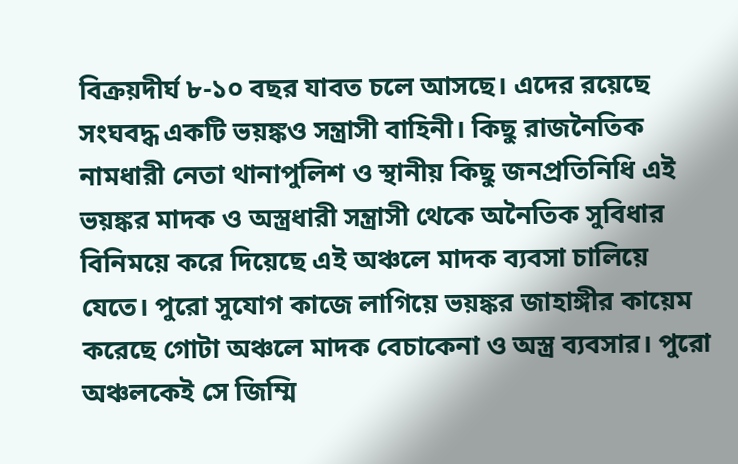বিক্রয়দীর্ঘ ৮-১০ বছর যাবত চলে আসছে। এদের রয়েছে সংঘবদ্ধ একটি ভয়ঙ্কও সন্ত্রাসী বাহিনী। কিছু রাজনৈতিক নামধারী নেতা থানাপুলিশ ও স্থানীয় কিছু জনপ্রতিনিধি এই ভয়ঙ্কর মাদক ও অস্ত্রধারী সন্ত্রাসী থেকে অনৈতিক সুবিধার বিনিময়ে করে দিয়েছে এই অঞ্চলে মাদক ব্যবসা চালিয়ে যেতে। পুরো সুযোগ কাজে লাগিয়ে ভয়ঙ্কর জাহাঙ্গীর কায়েম করেছে গোটা অঞ্চলে মাদক বেচাকেনা ও অস্ত্র ব্যবসার। পুরো অঞ্চলকেই সে জিম্মি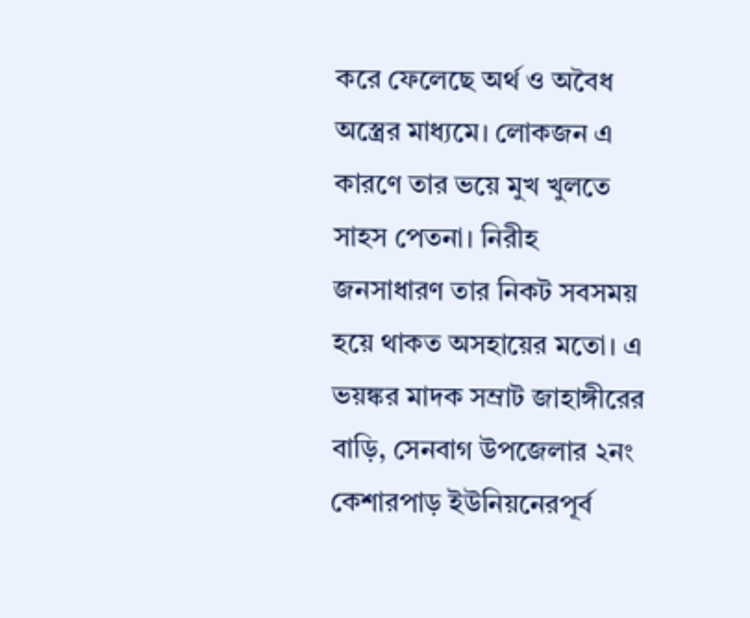করে ফেলেছে অর্থ ও অবৈধ অস্ত্রের মাধ্যমে। লোকজন এ কারণে তার ভয়ে মুখ খুলতে সাহস পেতনা। নিরীহ জনসাধারণ তার নিকট সবসময় হয়ে থাকত অসহায়ের মতো। এ ভয়ঙ্কর মাদক সম্রাট জাহাঙ্গীরের বাড়ি, সেনবাগ উপজেলার ২নং কেশারপাড় ইউনিয়নেরপূর্ব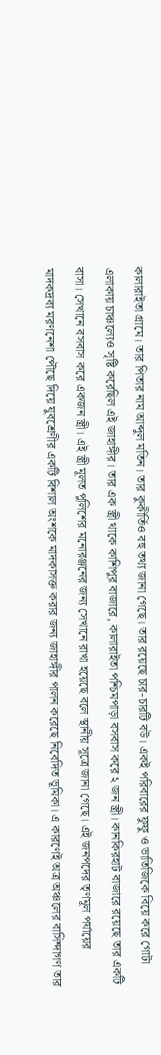কালারাইতা গ্রামে। তার পিতার নাম আব্দুল মতিন। তার কুকীর্তিও বহু তথ্য জানা গেছে। তার রয়েছে চার-চারটি বউ। একই পরিবারের ফুফু ও ভাতিজিকে বিয়ে করে গোটা এলাকায় চাঞ্চল্যেও সৃষ্টি করেছিল এই জাহাঙ্গীর। তার এক স্ত্রী থাকে কাশিপুর বাজারে, কালারাইতা পশ্চিমপাড়া বসবাস করে ২ জন স্ত্রী। কানকিরহাট বাজারে রয়েছে তার একটি বাসা। সেখানে বসবাস করে একজন স্ত্রী। এই স্ত্রী মূলত পুলিশের মনোরঞ্জনের জন্য সেখানে রাখা হয়েছে বলে স্থানীয় সূত্রে জানা গেছে। এই জনপদের তৃণমূল পর্যায়ের মাদকদ্রব্য মরণনেশা পৌছে দিয়ে যুবশ্রেণীর একটি বিশাল অংশকে মাদকাসক্ত করার জন্য জাহাঙ্গীর পালন করেছে নিবেদিত ভূমিকা। এ কারণেই অত্র অঞ্চলের বাসিন্দাগণ তার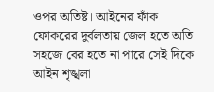ওপর অতিষ্ট। আইনের ফাঁক ফোকরের দুর্বলতায় জেল হতে অতি সহজে বের হতে না পারে সেই দিকে আইন শৃঙ্খলা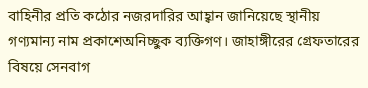বাহিনীর প্রতি কঠোর নজরদারির আহ্বান জানিয়েছে স্থানীয় গণ্যমান্য নাম প্রকাশেঅনিচ্ছুক ব্যক্তিগণ। জাহাঙ্গীরের গ্রেফতারের বিষয়ে সেনবাগ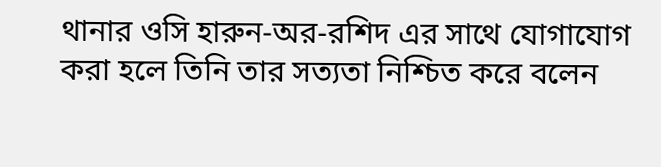থানার ওসি হারুন-অর-রশিদ এর সাথে যোগাযোগ করা হলে তিনি তার সত্যতা নিশ্চিত করে বলেন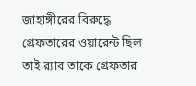জাহাঙ্গীরের বিরুদ্ধে গ্রেফতারের ওয়ারেন্ট ছিল তাই র‌্যাব তাকে গ্রেফতার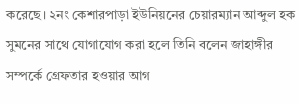করেছে। ২নং কেশারপাড়া ইউনিয়নের চেয়ারম্যান আব্দুল হক সুমনের সাথে যোগাযোগ করা হলে তিনি বলেন জাহাঙ্গীর সম্পর্কে গ্রেফতার হওয়ার আগ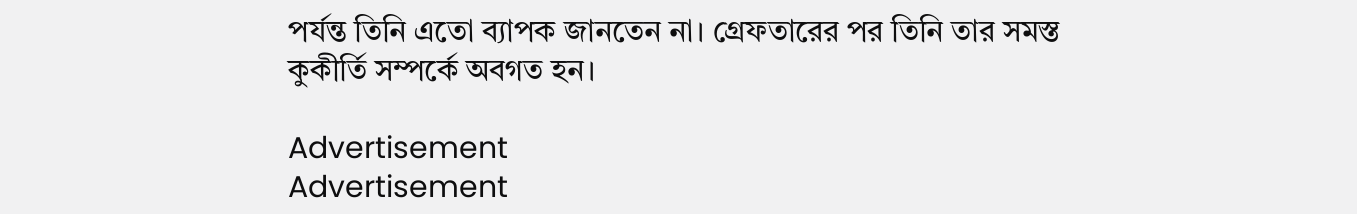পর্যন্ত তিনি এতো ব্যাপক জানতেন না। গ্রেফতারের পর তিনি তার সমস্ত কুকীর্তি সম্পর্কে অবগত হন।

Advertisement
Advertisement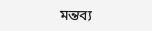মন্তব্য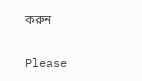করুন

Please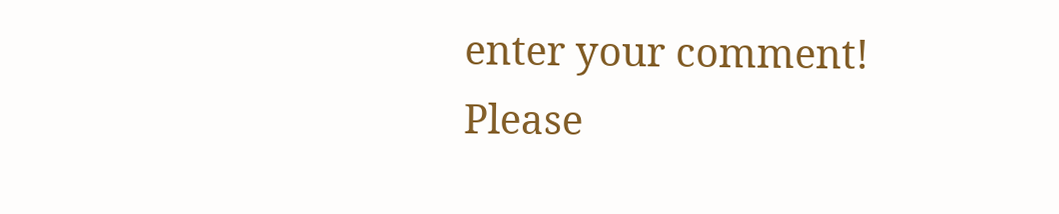enter your comment!
Please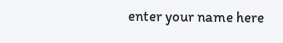enter your name here